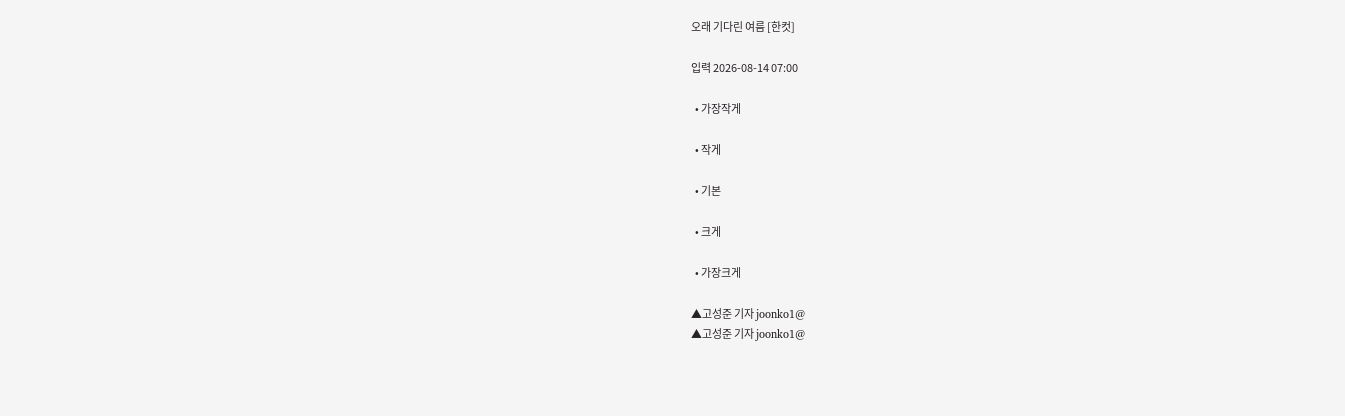오래 기다린 여름 [한컷]

입력 2026-08-14 07:00

  • 가장작게

  • 작게

  • 기본

  • 크게

  • 가장크게

▲고성준 기자 joonko1@
▲고성준 기자 joonko1@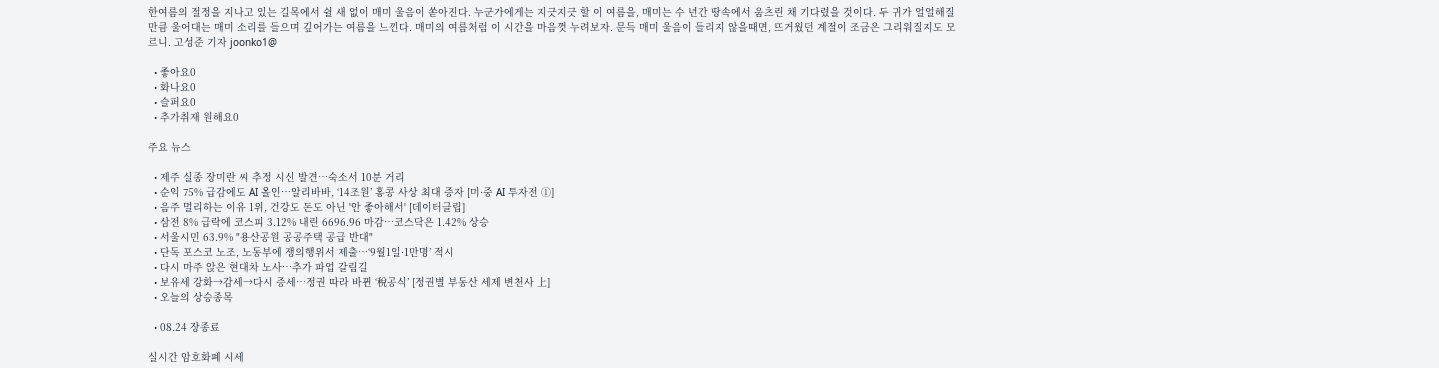한여름의 절정을 지나고 있는 길목에서 쉴 새 없이 매미 울음이 쏟아진다. 누군가에게는 지긋지긋 할 이 여름을, 매미는 수 년간 땅속에서 움츠린 채 기다렸을 것이다. 두 귀가 얼얼해질 만큼 울어대는 매미 소리를 들으며 깊어가는 여름을 느낀다. 매미의 여름처럼 이 시간을 마음껏 누려보자. 문득 매미 울음이 들리지 않을때면, 뜨거웠던 계절이 조금은 그리워질지도 모르니. 고성준 기자 joonko1@

  • 좋아요0
  • 화나요0
  • 슬퍼요0
  • 추가취재 원해요0

주요 뉴스

  • 제주 실종 장미란 씨 추정 시신 발견…숙소서 10분 거리
  • 순익 75% 급감에도 AI 올인⋯알리바바, ‘14조원’ 홍콩 사상 최대 증자 [미·중 AI 투자전 ①]
  • 음주 멀리하는 이유 1위, 건강도 돈도 아닌 '안 좋아해서' [데이터클립]
  • 삼전 8% 급락에 코스피 3.12% 내린 6696.96 마감…코스닥은 1.42% 상승
  • 서울시민 63.9% "용산공원 공공주택 공급 반대"
  • 단독 포스코 노조, 노동부에 쟁의행위서 제출…‘9월1일·1만명’ 적시
  • 다시 마주 앉은 현대차 노사…추가 파업 갈림길
  • 보유세 강화→감세→다시 증세…정권 따라 바뀐 ‘稅공식’ [정권별 부동산 세제 변천사 上]
  • 오늘의 상승종목

  • 08.24 장종료

실시간 암호화폐 시세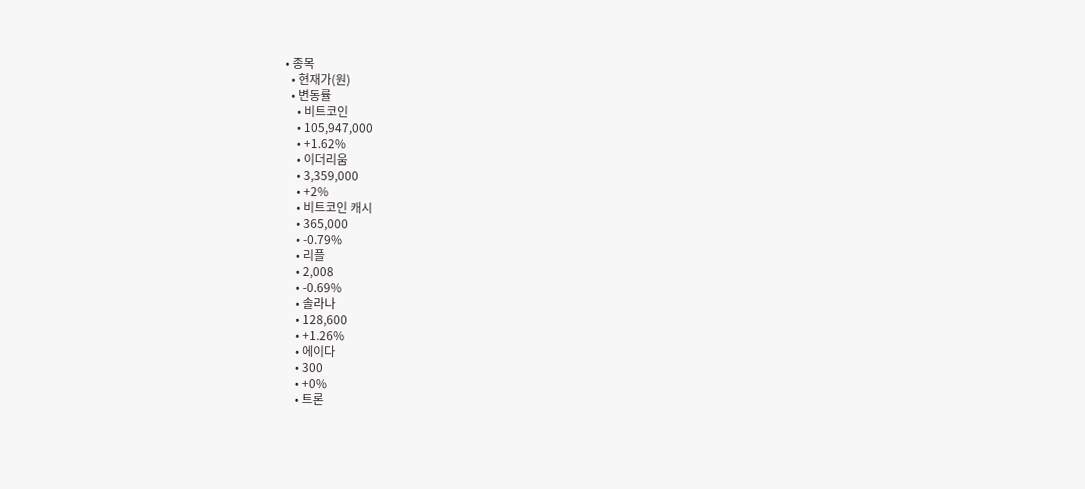• 종목
  • 현재가(원)
  • 변동률
    • 비트코인
    • 105,947,000
    • +1.62%
    • 이더리움
    • 3,359,000
    • +2%
    • 비트코인 캐시
    • 365,000
    • -0.79%
    • 리플
    • 2,008
    • -0.69%
    • 솔라나
    • 128,600
    • +1.26%
    • 에이다
    • 300
    • +0%
    • 트론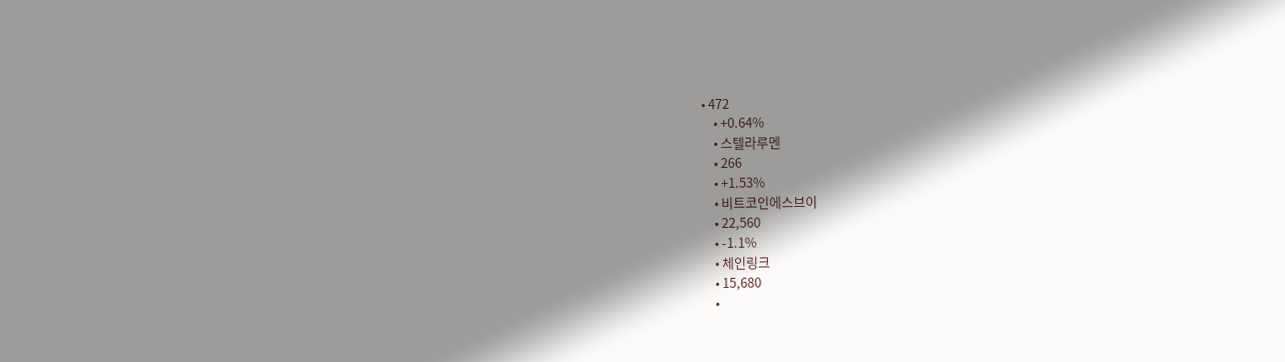• 472
    • +0.64%
    • 스텔라루멘
    • 266
    • +1.53%
    • 비트코인에스브이
    • 22,560
    • -1.1%
    • 체인링크
    • 15,680
    •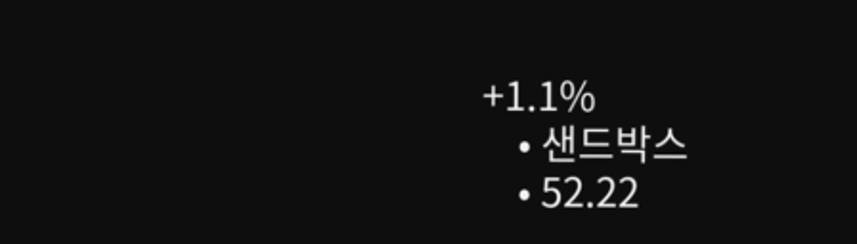+1.1%
    • 샌드박스
    • 52.22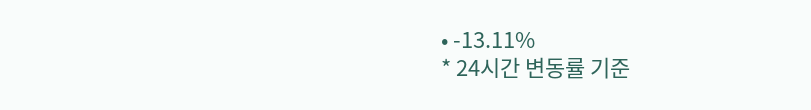• -13.11%
* 24시간 변동률 기준